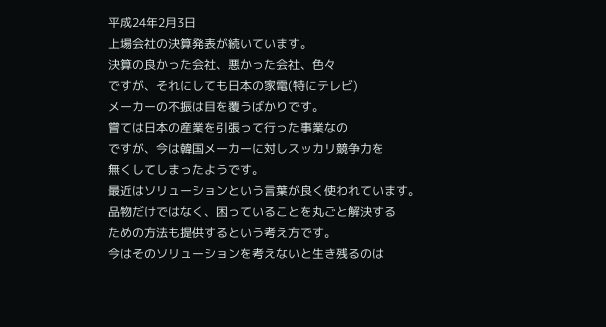平成24年2月3日
上場会社の決算発表が続いています。
決算の良かった会社、悪かった会社、色々
ですが、それにしても日本の家電(特にテレビ)
メーカーの不振は目を覆うばかりです。
嘗ては日本の産業を引張って行った事業なの
ですが、今は韓国メーカーに対しスッカリ競争力を
無くしてしまったようです。
最近はソリューションという言葉が良く使われています。
品物だけではなく、困っていることを丸ごと解決する
ための方法も提供するという考え方です。
今はそのソリューションを考えないと生き残るのは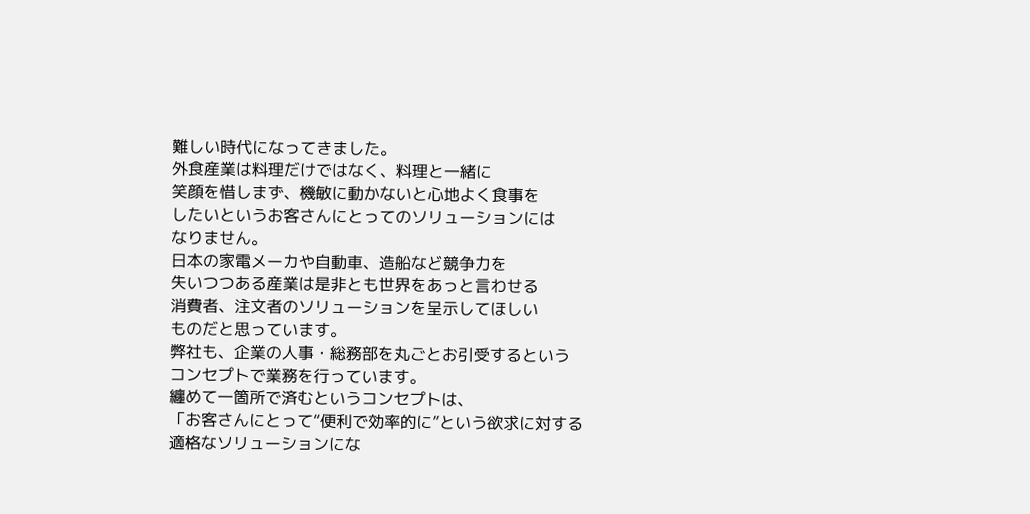難しい時代になってきました。
外食産業は料理だけではなく、料理と一緒に
笑顔を惜しまず、機敏に動かないと心地よく食事を
したいというお客さんにとってのソリューションには
なりません。
日本の家電メーカや自動車、造船など競争力を
失いつつある産業は是非とも世界をあっと言わせる
消費者、注文者のソリューションを呈示してほしい
ものだと思っています。
弊社も、企業の人事・総務部を丸ごとお引受するという
コンセプトで業務を行っています。
纏めて一箇所で済むというコンセプトは、
「お客さんにとって“便利で効率的に”という欲求に対する
適格なソリューションにな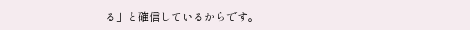る」と確信しているからです。